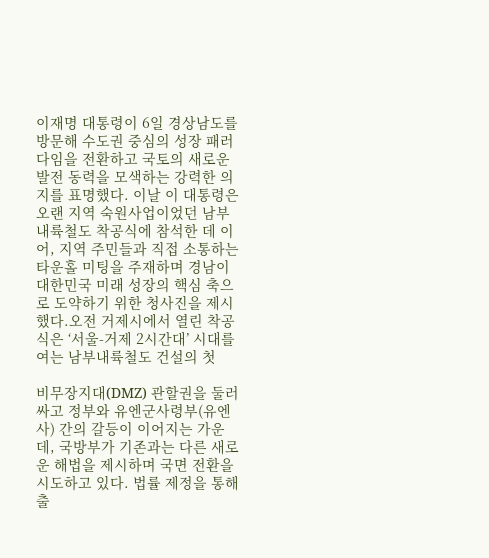이재명 대통령이 6일 경상남도를 방문해 수도권 중심의 성장 패러다임을 전환하고 국토의 새로운 발전 동력을 모색하는 강력한 의지를 표명했다. 이날 이 대통령은 오랜 지역 숙원사업이었던 남부내륙철도 착공식에 참석한 데 이어, 지역 주민들과 직접 소통하는 타운홀 미팅을 주재하며 경남이 대한민국 미래 성장의 핵심 축으로 도약하기 위한 청사진을 제시했다.오전 거제시에서 열린 착공식은 ‘서울-거제 2시간대’ 시대를 여는 남부내륙철도 건설의 첫

비무장지대(DMZ) 관할권을 둘러싸고 정부와 유엔군사령부(유엔사) 간의 갈등이 이어지는 가운데, 국방부가 기존과는 다른 새로운 해법을 제시하며 국면 전환을 시도하고 있다. 법률 제정을 통해 출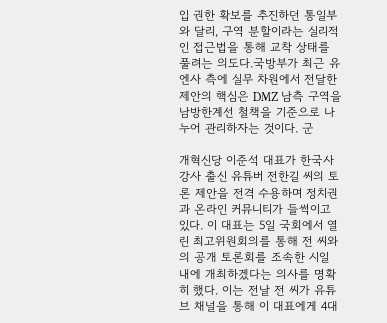입 권한 확보를 추진하던 통일부와 달리, 구역 분할이라는 실리적인 접근법을 통해 교착 상태를 풀려는 의도다.국방부가 최근 유엔사 측에 실무 차원에서 전달한 제안의 핵심은 DMZ 남측 구역을 남방한계선 철책을 기준으로 나누어 관리하자는 것이다. 군

개혁신당 이준석 대표가 한국사 강사 출신 유튜버 전한길 씨의 토론 제안을 전격 수용하며 정치권과 온라인 커뮤니티가 들썩이고 있다. 이 대표는 5일 국회에서 열린 최고위원회의를 통해 전 씨와의 공개 토론회를 조속한 시일 내에 개최하겠다는 의사를 명확히 했다. 이는 전날 전 씨가 유튜브 채널을 통해 이 대표에게 4대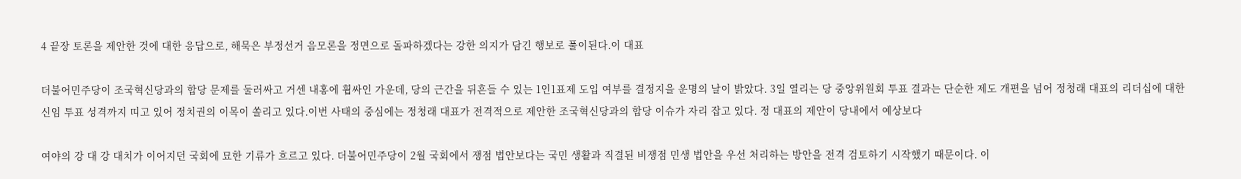4 끝장 토론을 제안한 것에 대한 응답으로, 해묵은 부정선거 음모론을 정면으로 돌파하겠다는 강한 의지가 담긴 행보로 풀이된다.이 대표

더불어민주당이 조국혁신당과의 합당 문제를 둘러싸고 거센 내홍에 휩싸인 가운데, 당의 근간을 뒤흔들 수 있는 1인1표제 도입 여부를 결정지을 운명의 날이 밝았다. 3일 열리는 당 중앙위원회 투표 결과는 단순한 제도 개편을 넘어 정청래 대표의 리더십에 대한 신임 투표 성격까지 띠고 있어 정치권의 이목이 쏠리고 있다.이번 사태의 중심에는 정청래 대표가 전격적으로 제안한 조국혁신당과의 합당 이슈가 자리 잡고 있다. 정 대표의 제안이 당내에서 예상보다

여야의 강 대 강 대치가 이어지던 국회에 묘한 기류가 흐르고 있다. 더불어민주당이 2월 국회에서 쟁점 법안보다는 국민 생활과 직결된 비쟁점 민생 법안을 우선 처리하는 방안을 전격 검토하기 시작했기 때문이다. 이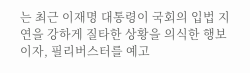는 최근 이재명 대통령이 국회의 입법 지연을 강하게 질타한 상황을 의식한 행보이자, 필리버스터를 예고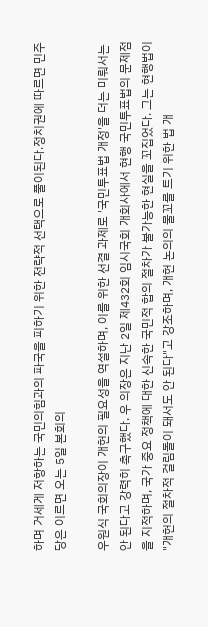하며 거세게 저항하는 국민의힘과의 파국을 피하기 위한 전략적 선택으로 풀이된다.정치권에 따르면 민주당은 이르면 오는 5일 본회의

우원식 국회의장이 개헌의 필요성을 역설하며, 이를 위한 선결 과제로 '국민투표법 개정'을 더는 미뤄서는 안 된다고 강력히 촉구했다. 우 의장은 지난 2일 제432회 임시국회 개회사에서 현행 국민투표법의 문제점을 지적하며, 국가 중요 정책에 대한 신속한 국민적 합의 절차가 불가능한 현실을 꼬집었다. 그는 현행법이 "개헌의 절차적 걸림돌이 돼서도 안 된다"고 강조하며, 개헌 논의의 물꼬를 트기 위한 법 개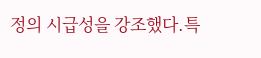정의 시급성을 강조했다.특